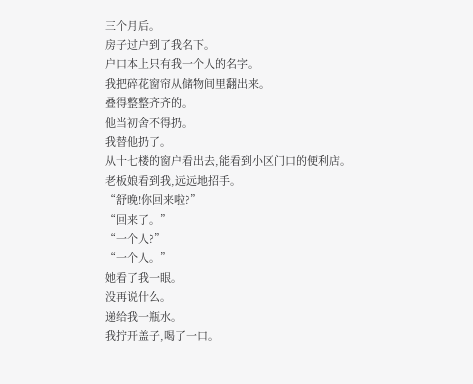三个月后。
房子过户到了我名下。
户口本上只有我一个人的名字。
我把碎花窗帘从储物间里翻出来。
叠得整整齐齐的。
他当初舍不得扔。
我替他扔了。
从十七楼的窗户看出去,能看到小区门口的便利店。
老板娘看到我,远远地招手。
“舒晚!你回来啦?”
“回来了。”
“一个人?”
“一个人。”
她看了我一眼。
没再说什么。
递给我一瓶水。
我拧开盖子,喝了一口。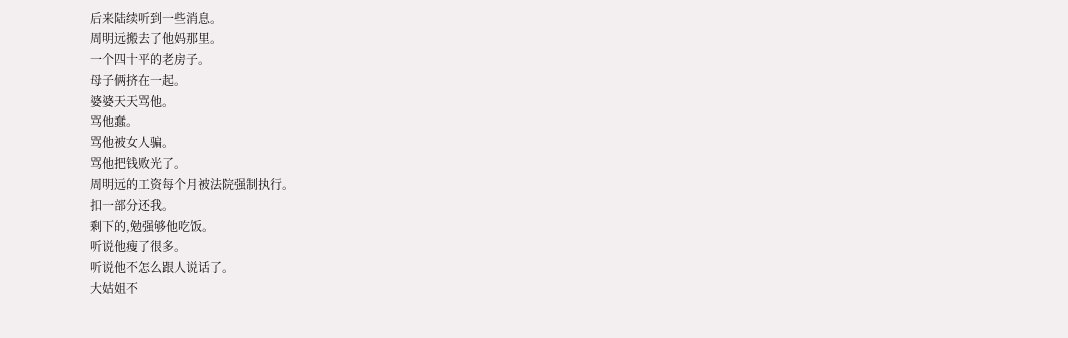后来陆续听到一些消息。
周明远搬去了他妈那里。
一个四十平的老房子。
母子俩挤在一起。
婆婆天天骂他。
骂他蠢。
骂他被女人骗。
骂他把钱败光了。
周明远的工资每个月被法院强制执行。
扣一部分还我。
剩下的,勉强够他吃饭。
听说他瘦了很多。
听说他不怎么跟人说话了。
大姑姐不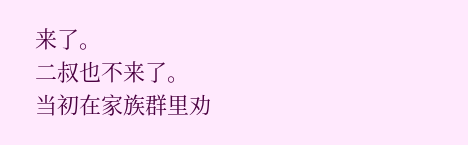来了。
二叔也不来了。
当初在家族群里劝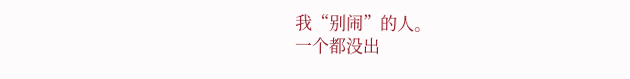我“别闹”的人。
一个都没出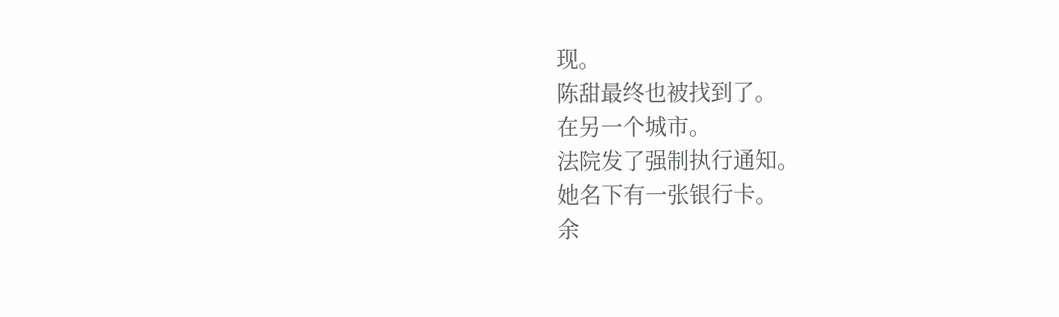现。
陈甜最终也被找到了。
在另一个城市。
法院发了强制执行通知。
她名下有一张银行卡。
余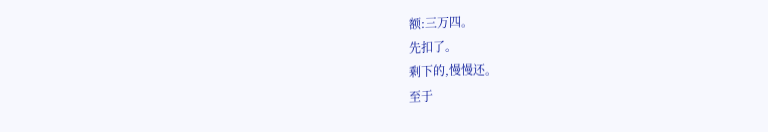额:三万四。
先扣了。
剩下的,慢慢还。
至于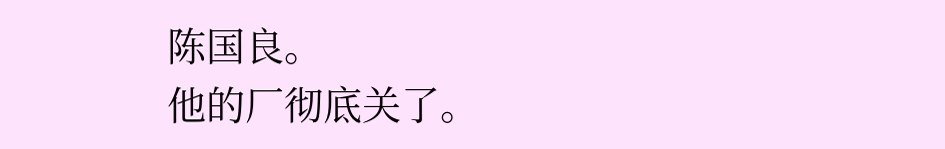陈国良。
他的厂彻底关了。